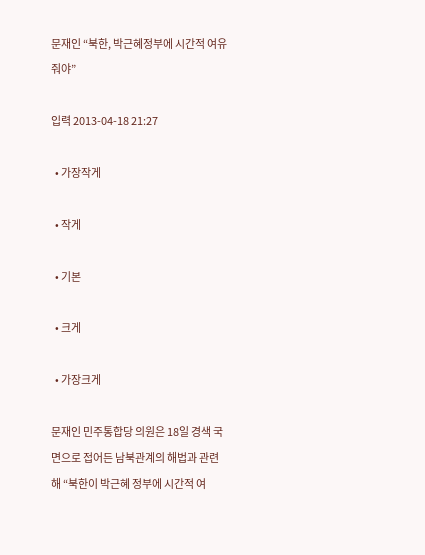문재인 “북한, 박근혜정부에 시간적 여유 줘야”

입력 2013-04-18 21:27

  • 가장작게

  • 작게

  • 기본

  • 크게

  • 가장크게

문재인 민주통합당 의원은 18일 경색 국면으로 접어든 남북관계의 해법과 관련해 “북한이 박근혜 정부에 시간적 여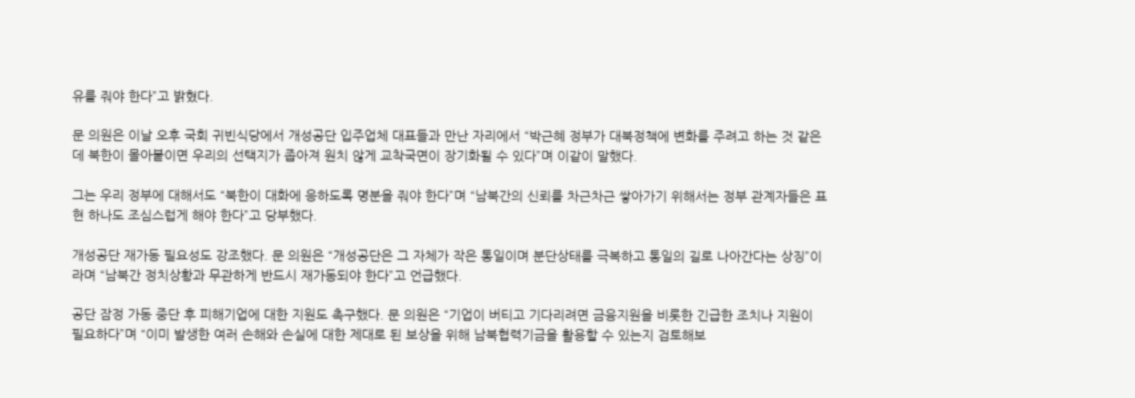유를 줘야 한다”고 밝혔다.

문 의원은 이날 오후 국회 귀빈식당에서 개성공단 입주업체 대표들과 만난 자리에서 “박근혜 정부가 대북정책에 변화를 주려고 하는 것 같은데 북한이 몰아붙이면 우리의 선택지가 좁아져 원치 않게 교착국면이 장기화될 수 있다”며 이같이 말했다.

그는 우리 정부에 대해서도 “북한이 대화에 응하도록 명분을 줘야 한다”며 “남북간의 신뢰를 차근차근 쌓아가기 위해서는 정부 관계자들은 표현 하나도 조심스럽게 해야 한다”고 당부했다.

개성공단 재가동 필요성도 강조했다. 문 의원은 “개성공단은 그 자체가 작은 통일이며 분단상태를 극복하고 통일의 길로 나아간다는 상징”이라며 “남북간 정치상황과 무관하게 반드시 재가동되야 한다”고 언급했다.

공단 잠정 가동 중단 후 피해기업에 대한 지원도 촉구했다. 문 의원은 “기업이 버티고 기다리려면 금융지원을 비롯한 긴급한 조치나 지원이 필요하다”며 “이미 발생한 여러 손해와 손실에 대한 제대로 된 보상을 위해 남북협력기금을 활용할 수 있는지 검토해보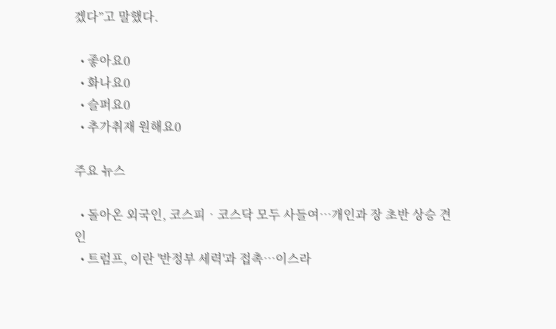겠다”고 말했다.

  • 좋아요0
  • 화나요0
  • 슬퍼요0
  • 추가취재 원해요0

주요 뉴스

  • 돌아온 외국인, 코스피‧코스닥 모두 사들여…개인과 장 초반 상승 견인
  • 트럼프, 이란 '반정부 세력'과 접촉⋯이스라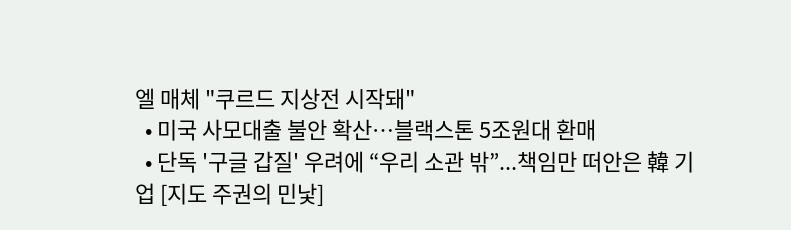엘 매체 "쿠르드 지상전 시작돼"
  • 미국 사모대출 불안 확산…블랙스톤 5조원대 환매
  • 단독 '구글 갑질' 우려에 “우리 소관 밖”...책임만 떠안은 韓 기업 [지도 주권의 민낯]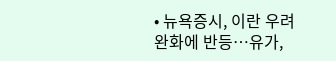• 뉴욕증시, 이란 우려 완화에 반등…유가,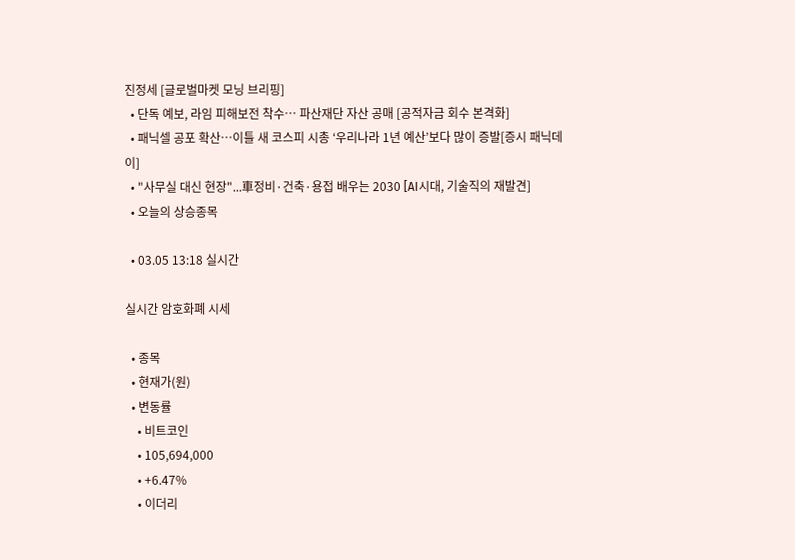진정세 [글로벌마켓 모닝 브리핑]
  • 단독 예보, 라임 피해보전 착수⋯ 파산재단 자산 공매 [공적자금 회수 본격화]
  • 패닉셀 공포 확산…이틀 새 코스피 시총 ‘우리나라 1년 예산’보다 많이 증발[증시 패닉데이]
  • "사무실 대신 현장"...車정비·건축·용접 배우는 2030 [AI시대, 기술직의 재발견]
  • 오늘의 상승종목

  • 03.05 13:18 실시간

실시간 암호화폐 시세

  • 종목
  • 현재가(원)
  • 변동률
    • 비트코인
    • 105,694,000
    • +6.47%
    • 이더리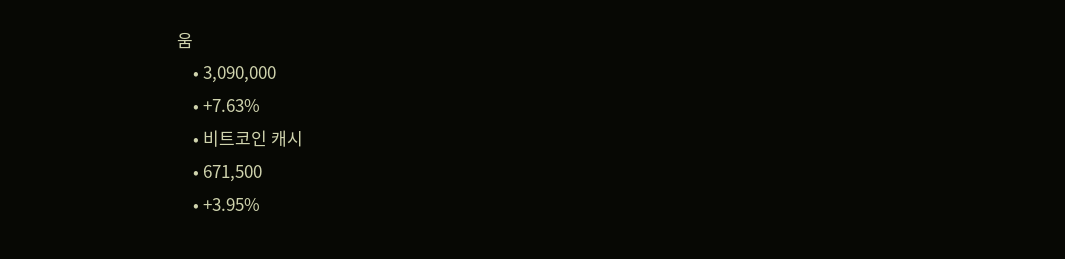움
    • 3,090,000
    • +7.63%
    • 비트코인 캐시
    • 671,500
    • +3.95%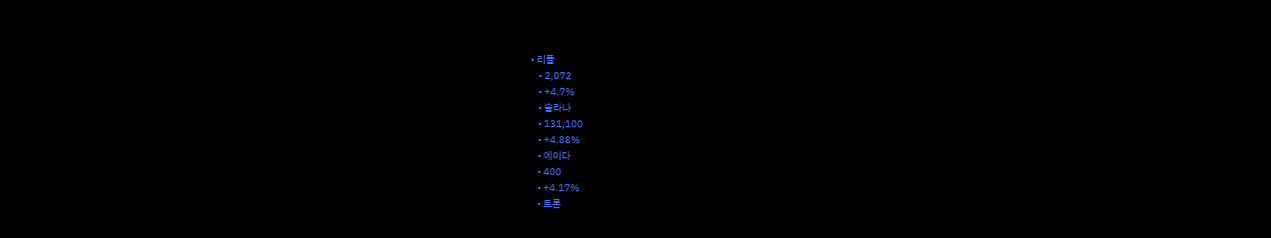• 리플
    • 2,072
    • +4.7%
    • 솔라나
    • 131,100
    • +4.88%
    • 에이다
    • 400
    • +4.17%
    • 트론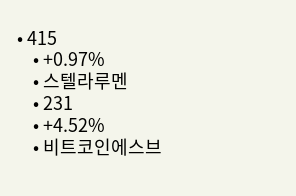• 415
    • +0.97%
    • 스텔라루멘
    • 231
    • +4.52%
    • 비트코인에스브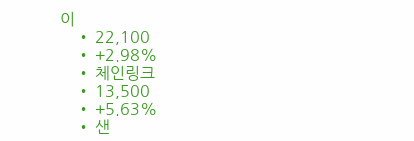이
    • 22,100
    • +2.98%
    • 체인링크
    • 13,500
    • +5.63%
    • 샌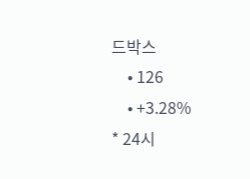드박스
    • 126
    • +3.28%
* 24시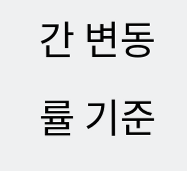간 변동률 기준